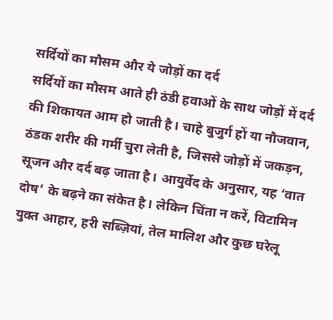सर्दियों का मौसम और ये जोड़ों का दर्द
सर्दियों का मौसम आते ही ठंडी हवाओं के साथ जोड़ों में दर्द की शिकायत आम हो जाती है। चाहे बुजुर्ग हों या नौजवान, ठंडक शरीर की गर्मी चुरा लेती है, जिससे जोड़ों में जकड़न, सूजन और दर्द बढ़ जाता है। आयुर्वेद के अनुसार, यह ‘वात दोष’ के बढ़ने का संकेत है। लेकिन चिंता न करें, विटामिन युक्त आहार, हरी सब्ज़ियां, तेल मालिश और कुछ घरेलू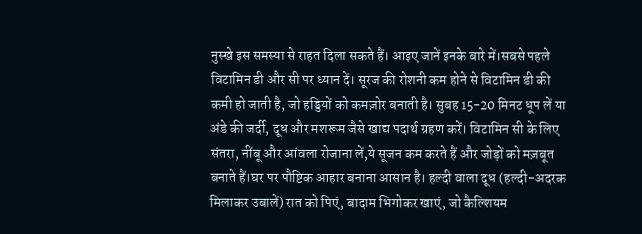नुस्खे इस समस्या से राहत दिला सकते हैं। आइए जानें इनके बारे में।सबसे पहले विटामिन डी और सी पर ध्यान दें। सूरज की रोशनी कम होने से विटामिन डी की कमी हो जाती है, जो हड्डियों को कमज़ोर बनाती है। सुबह 15-20 मिनट धूप लें या अंडे की जर्दी, दूध और मशरूम जैसे खाद्य पदार्थ ग्रहण करें। विटामिन सी के लिए संतरा, नींबू और आंवला रोजाना लें,ये सूजन कम करते हैं और जोड़ों को मज़बूत बनाते हैं।घर पर पौष्टिक आहार बनाना आसान है। हल्दी वाला दूध (हल्दी-अदरक मिलाकर उबालें) रात को पिएं, बादाम भिगोकर खाएं, जो कैल्शियम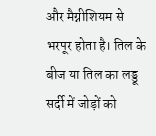और मैग्नीशियम से भरपूर होता है। तिल के बीज या तिल का लड्डू सर्दी में जोड़ों को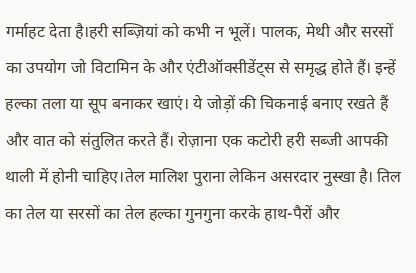गर्माहट देता है।हरी सब्ज़ियां को कभी न भूलें। पालक, मेथी और सरसों का उपयोग जो विटामिन के और एंटीऑक्सीडेंट्स से समृद्ध होते हैं। इन्हें हल्का तला या सूप बनाकर खाएं। ये जोड़ों की चिकनाई बनाए रखते हैं और वात को संतुलित करते हैं। रोज़ाना एक कटोरी हरी सब्जी आपकी थाली में होनी चाहिए।तेल मालिश पुराना लेकिन असरदार नुस्खा है। तिल का तेल या सरसों का तेल हल्का गुनगुना करके हाथ-पैरों और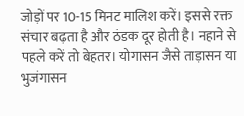जोड़ों पर 10-15 मिनट मालिश करें। इससे रक्त संचार बढ़ता है और ठंडक दूर होती है। नहाने से पहले करें तो बेहतर। योगासन जैसे ताड़ासन या भुजंगासन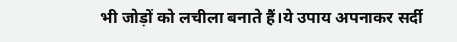भी जोड़ों को लचीला बनाते हैं।ये उपाय अपनाकर सर्दी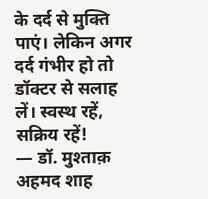के दर्द से मुक्ति पाएं। लेकिन अगर दर्द गंभीर हो तो डॉक्टर से सलाह लें। स्वस्थ रहें, सक्रिय रहें!
— डॉ. मुश्ताक़ अहमद शाह